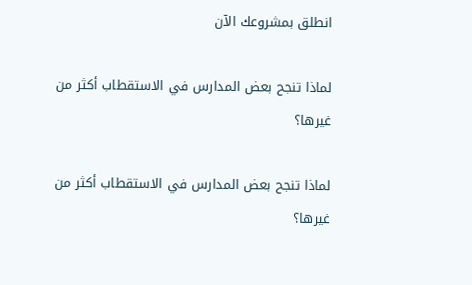انطلق بمشروعك الآن

لماذا تنجح بعض المدارس في الاستقطاب أكثر من غيرها؟

لماذا تنجح بعض المدارس في الاستقطاب أكثر من غيرها؟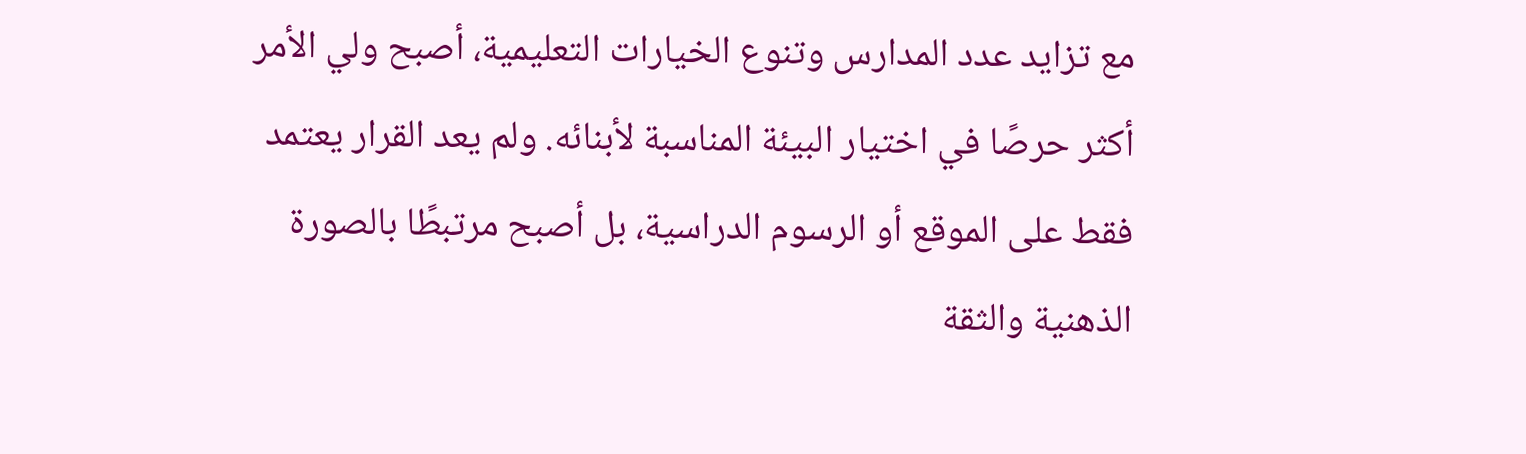مع تزايد عدد المدارس وتنوع الخيارات التعليمية، أصبح ولي الأمر أكثر حرصًا في اختيار البيئة المناسبة لأبنائه. ولم يعد القرار يعتمد فقط على الموقع أو الرسوم الدراسية، بل أصبح مرتبطًا بالصورة الذهنية والثقة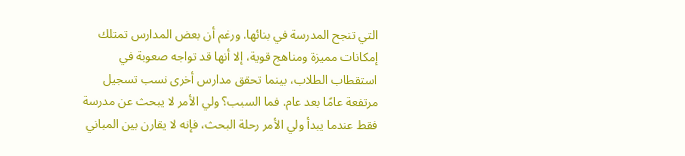التي تنجح المدرسة في بنائها. ورغم أن بعض المدارس تمتلك إمكانات مميزة ومناهج قوية، إلا أنها قد تواجه صعوبة في استقطاب الطلاب، بينما تحقق مدارس أخرى نسب تسجيل مرتفعة عامًا بعد عام. فما السبب؟ ولي الأمر لا يبحث عن مدرسة فقط عندما يبدأ ولي الأمر رحلة البحث، فإنه لا يقارن بين المباني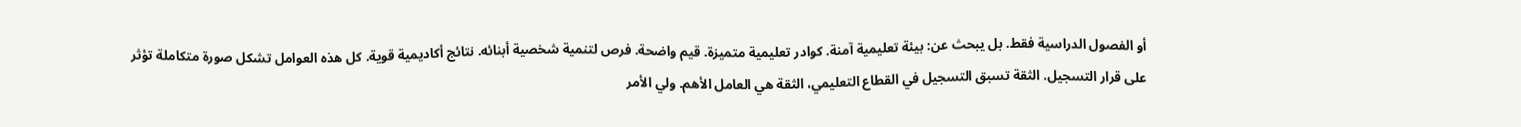أو الفصول الدراسية فقط. بل يبحث عن: بيئة تعليمية آمنة. كوادر تعليمية متميزة. قيم واضحة. فرص لتنمية شخصية أبنائه. نتائج أكاديمية قوية. كل هذه العوامل تشكل صورة متكاملة تؤثر على قرار التسجيل. الثقة تسبق التسجيل في القطاع التعليمي، الثقة هي العامل الأهم. ولي الأمر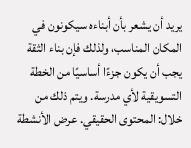يريد أن يشعر بأن أبناءه سيكونون في المكان المناسب، ولذلك فإن بناء الثقة يجب أن يكون جزءًا أساسيًا من الخطة التسويقية لأي مدرسة. ويتم ذلك من خلال: المحتوى الحقيقي. عرض الأنشطة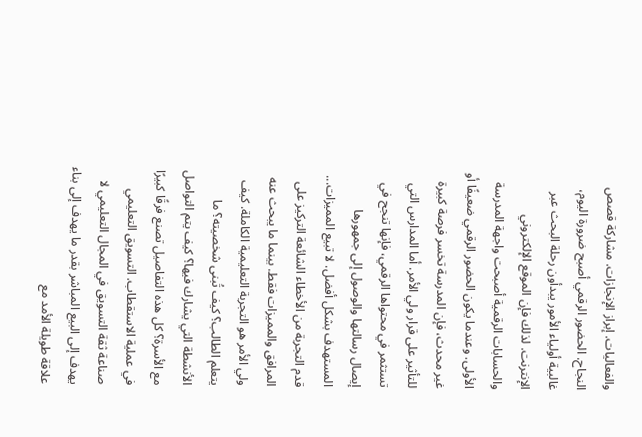والفعاليات. إبراز الإنجازات. مشاركة قصص النجاح. الحضور الرقمي أصبح ضرورة اليوم، غالبية أولياء الأمور يبدأون رحلة البحث عبر الإنترنت. لذلك فإن الموقع الإلكتروني والحسابات الرقمية أصبحت واجهة المدرسة الأولى. وعندما يكون الحضور الرقمي ضعيفًا أو غير محدث، فإن المدرسة تخسر فرصة كبيرة للتأثير على قرار ولي الأمر. أما المدارس التي تستثمر في محتواها الرقمي، فإنها تنجح في إيصال رسالتها والوصول إلى جمهورها المستهدف بشكل أفضل. لا تبيع المميزات... قدم التجربة من الأخطاء الشائعة التركيز على المرافق والمميزات فقط. بينما ما يبحث عنه ولي الأمر هو التجربة التعليمية الكاملة. كيف يتعلم الطالب؟ كيف تُبنى شخصيته؟ ما الأنشطة التي يشارك فيها؟ كيف يتم التواصل مع الأسرة؟ كل هذه التفاصيل تصنع فرقًا كبيرًا في عملية الاستقطاب. التسويق التعليمي صناعة ثقة التسويق في المجال التعليمي لا يهدف إلى البيع المباشر بقدر ما يهدف إلى بناء علاقة طويلة الأمد مع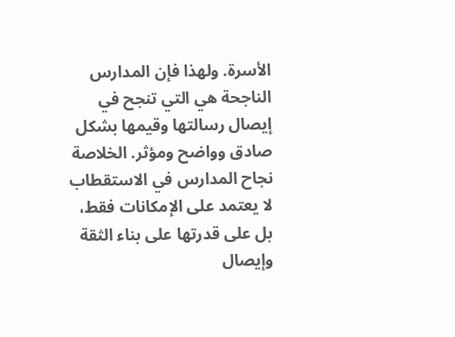الأسرة. ولهذا فإن المدارس الناجحة هي التي تنجح في إيصال رسالتها وقيمها بشكل صادق وواضح ومؤثر. الخلاصة نجاح المدارس في الاستقطاب لا يعتمد على الإمكانات فقط، بل على قدرتها على بناء الثقة وإيصال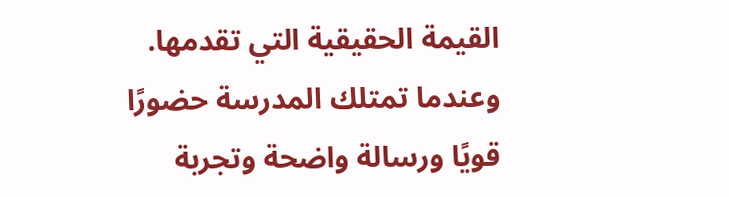القيمة الحقيقية التي تقدمها. وعندما تمتلك المدرسة حضورًا قويًا ورسالة واضحة وتجربة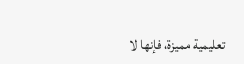تعليمية مميزة، فإنها لا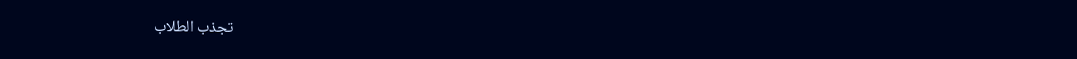تجذب الطلاب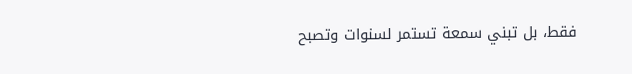فقط، بل تبني سمعة تستمر لسنوات وتصبح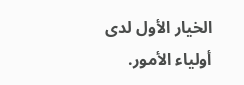الخيار الأول لدى أولياء الأمور.